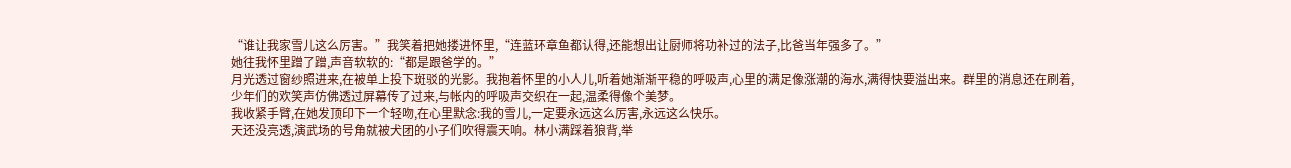“谁让我家雪儿这么厉害。”我笑着把她搂进怀里,“连蓝环章鱼都认得,还能想出让厨师将功补过的法子,比爸当年强多了。”
她往我怀里蹭了蹭,声音软软的:“都是跟爸学的。”
月光透过窗纱照进来,在被单上投下斑驳的光影。我抱着怀里的小人儿,听着她渐渐平稳的呼吸声,心里的满足像涨潮的海水,满得快要溢出来。群里的消息还在刷着,少年们的欢笑声仿佛透过屏幕传了过来,与帐内的呼吸声交织在一起,温柔得像个美梦。
我收紧手臂,在她发顶印下一个轻吻,在心里默念:我的雪儿,一定要永远这么厉害,永远这么快乐。
天还没亮透,演武场的号角就被犬团的小子们吹得震天响。林小满踩着狼背,举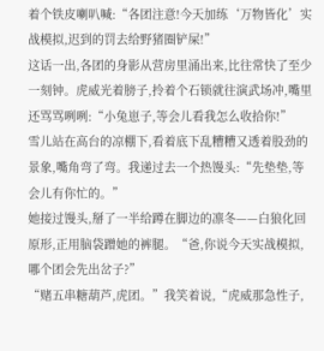着个铁皮喇叭喊:“各团注意!今天加练‘万物皆化’实战模拟,迟到的罚去给野猪圈铲屎!”
这话一出,各团的身影从营房里涌出来,比往常快了至少一刻钟。虎威光着膀子,拎着个石锁就往演武场冲,嘴里还骂骂咧咧:“小兔崽子,等会儿看我怎么收拾你!”
雪儿站在高台的凉棚下,看着底下乱糟糟又透着股劲的景象,嘴角弯了弯。我递过去一个热馒头:“先垫垫,等会儿有你忙的。”
她接过馒头,掰了一半给蹲在脚边的凛冬——白狼化回原形,正用脑袋蹭她的裤腿。“爸,你说今天实战模拟,哪个团会先出岔子?”
“赌五串糖葫芦,虎团。”我笑着说,“虎威那急性子,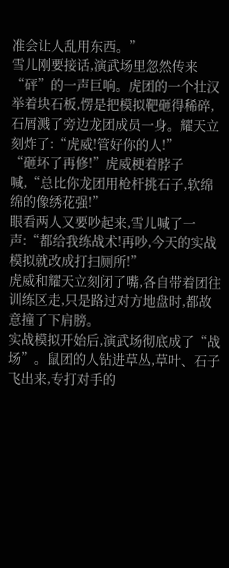准会让人乱用东西。”
雪儿刚要接话,演武场里忽然传来“砰”的一声巨响。虎团的一个壮汉举着块石板,愣是把模拟靶砸得稀碎,石屑溅了旁边龙团成员一身。耀天立刻炸了:“虎威!管好你的人!”
“砸坏了再修!”虎威梗着脖子喊,“总比你龙团用枪杆挑石子,软绵绵的像绣花强!”
眼看两人又要吵起来,雪儿喊了一声:“都给我练战术!再吵,今天的实战模拟就改成打扫厕所!”
虎威和耀天立刻闭了嘴,各自带着团往训练区走,只是路过对方地盘时,都故意撞了下肩膀。
实战模拟开始后,演武场彻底成了“战场”。鼠团的人钻进草丛,草叶、石子飞出来,专打对手的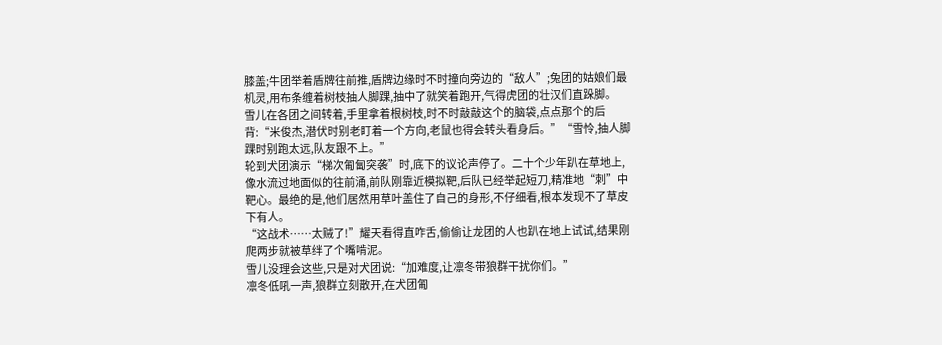膝盖;牛团举着盾牌往前推,盾牌边缘时不时撞向旁边的“敌人”;兔团的姑娘们最机灵,用布条缠着树枝抽人脚踝,抽中了就笑着跑开,气得虎团的壮汉们直跺脚。
雪儿在各团之间转着,手里拿着根树枝,时不时敲敲这个的脑袋,点点那个的后背:“米俊杰,潜伏时别老盯着一个方向,老鼠也得会转头看身后。”“雪怜,抽人脚踝时别跑太远,队友跟不上。”
轮到犬团演示“梯次匍匐突袭”时,底下的议论声停了。二十个少年趴在草地上,像水流过地面似的往前涌,前队刚靠近模拟靶,后队已经举起短刀,精准地“刺”中靶心。最绝的是,他们居然用草叶盖住了自己的身形,不仔细看,根本发现不了草皮下有人。
“这战术……太贼了!”耀天看得直咋舌,偷偷让龙团的人也趴在地上试试,结果刚爬两步就被草绊了个嘴啃泥。
雪儿没理会这些,只是对犬团说:“加难度,让凛冬带狼群干扰你们。”
凛冬低吼一声,狼群立刻散开,在犬团匍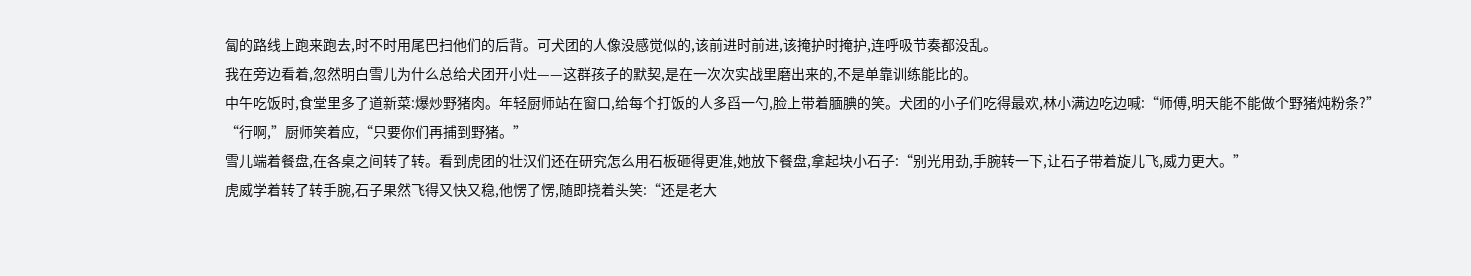匐的路线上跑来跑去,时不时用尾巴扫他们的后背。可犬团的人像没感觉似的,该前进时前进,该掩护时掩护,连呼吸节奏都没乱。
我在旁边看着,忽然明白雪儿为什么总给犬团开小灶——这群孩子的默契,是在一次次实战里磨出来的,不是单靠训练能比的。
中午吃饭时,食堂里多了道新菜:爆炒野猪肉。年轻厨师站在窗口,给每个打饭的人多舀一勺,脸上带着腼腆的笑。犬团的小子们吃得最欢,林小满边吃边喊:“师傅,明天能不能做个野猪炖粉条?”
“行啊,”厨师笑着应,“只要你们再捕到野猪。”
雪儿端着餐盘,在各桌之间转了转。看到虎团的壮汉们还在研究怎么用石板砸得更准,她放下餐盘,拿起块小石子:“别光用劲,手腕转一下,让石子带着旋儿飞,威力更大。”
虎威学着转了转手腕,石子果然飞得又快又稳,他愣了愣,随即挠着头笑:“还是老大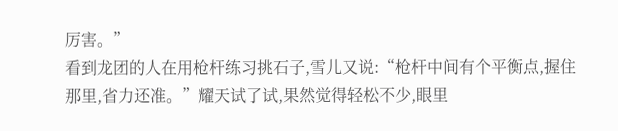厉害。”
看到龙团的人在用枪杆练习挑石子,雪儿又说:“枪杆中间有个平衡点,握住那里,省力还准。”耀天试了试,果然觉得轻松不少,眼里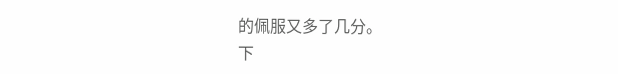的佩服又多了几分。
下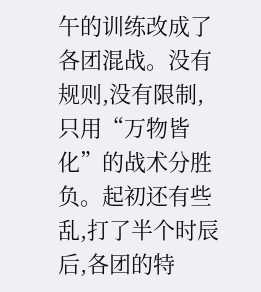午的训练改成了各团混战。没有规则,没有限制,只用“万物皆化”的战术分胜负。起初还有些乱,打了半个时辰后,各团的特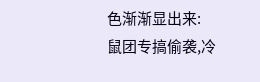色渐渐显出来:
鼠团专搞偷袭,冷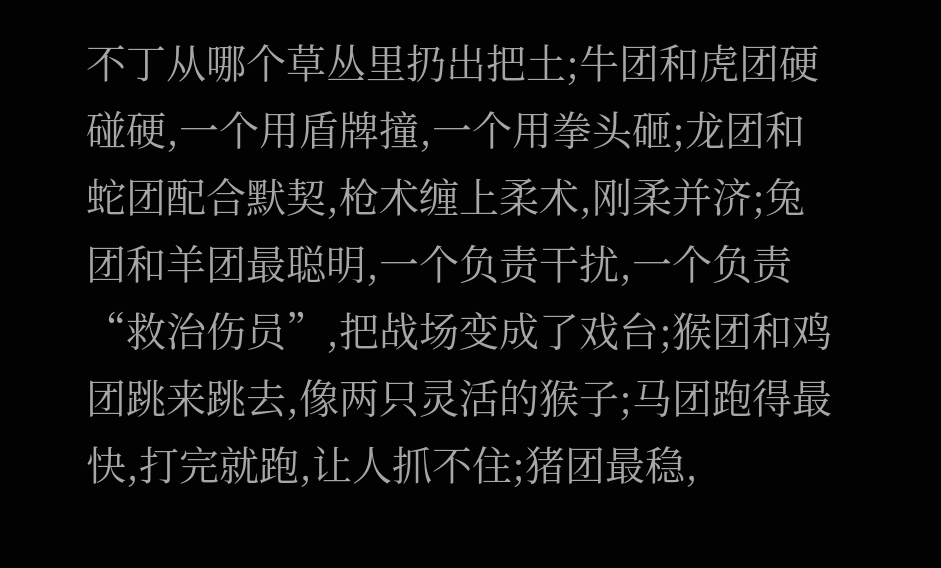不丁从哪个草丛里扔出把土;牛团和虎团硬碰硬,一个用盾牌撞,一个用拳头砸;龙团和蛇团配合默契,枪术缠上柔术,刚柔并济;兔团和羊团最聪明,一个负责干扰,一个负责“救治伤员”,把战场变成了戏台;猴团和鸡团跳来跳去,像两只灵活的猴子;马团跑得最快,打完就跑,让人抓不住;猪团最稳,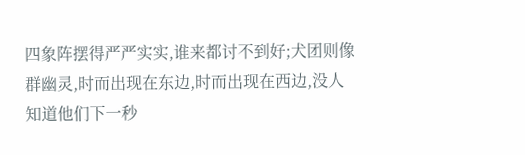四象阵摆得严严实实,谁来都讨不到好;犬团则像群幽灵,时而出现在东边,时而出现在西边,没人知道他们下一秒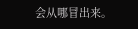会从哪冒出来。